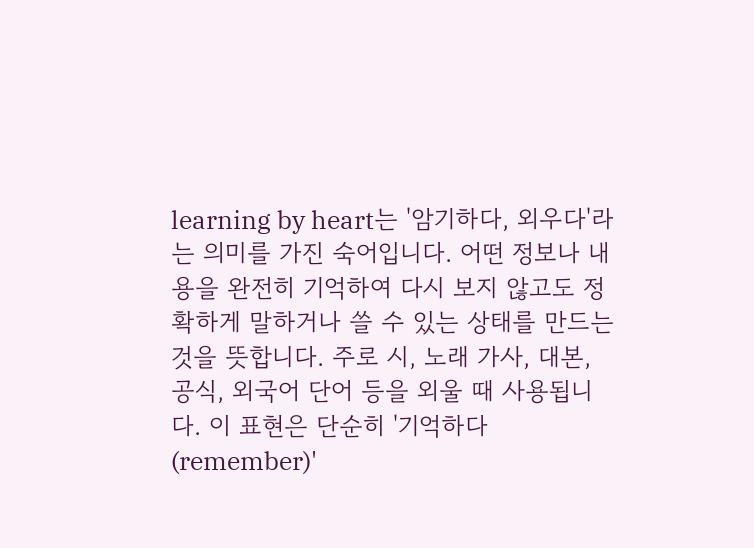learning by heart는 '암기하다, 외우다'라는 의미를 가진 숙어입니다. 어떤 정보나 내용을 완전히 기억하여 다시 보지 않고도 정확하게 말하거나 쓸 수 있는 상태를 만드는 것을 뜻합니다. 주로 시, 노래 가사, 대본, 공식, 외국어 단어 등을 외울 때 사용됩니다. 이 표현은 단순히 '기억하다(remember)'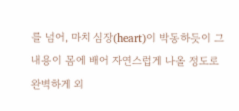를 넘어, 마치 심장(heart)이 박동하듯이 그 내용이 몸에 배어 자연스럽게 나올 정도로 완벽하게 외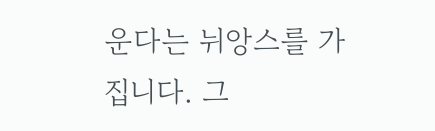운다는 뉘앙스를 가집니다. 그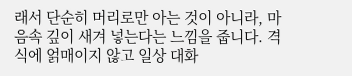래서 단순히 머리로만 아는 것이 아니라, 마음속 깊이 새겨 넣는다는 느낌을 줍니다. 격식에 얽매이지 않고 일상 대화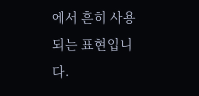에서 흔히 사용되는 표현입니다.